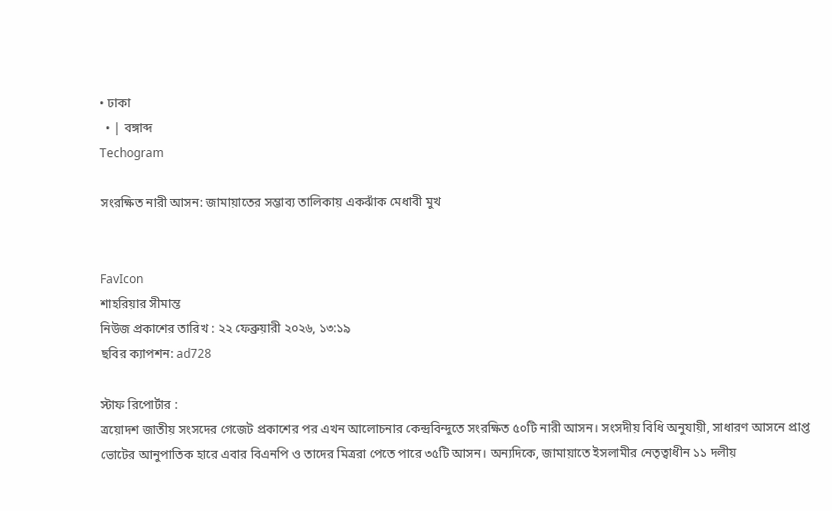• ঢাকা
  • | বঙ্গাব্দ
Techogram

সংরক্ষিত নারী আসন: জামায়াতের সম্ভাব্য তালিকায় একঝাঁক মেধাবী মুখ


FavIcon
শাহরিয়ার সীমান্ত
নিউজ প্রকাশের তারিখ : ২২ ফেব্রুয়ারী ২০২৬, ১৩:১৯
ছবির ক্যাপশন: ad728

স্টাফ রিপোর্টার :
ত্রয়োদশ জাতীয় সংসদের গেজেট প্রকাশের পর এখন আলোচনার কেন্দ্রবিন্দুতে সংরক্ষিত ৫০টি নারী আসন। সংসদীয় বিধি অনুযায়ী, সাধারণ আসনে প্রাপ্ত ভোটের আনুপাতিক হারে এবার বিএনপি ও তাদের মিত্ররা পেতে পারে ৩৫টি আসন। অন্যদিকে, জামায়াতে ইসলামীর নেতৃত্বাধীন ১১ দলীয়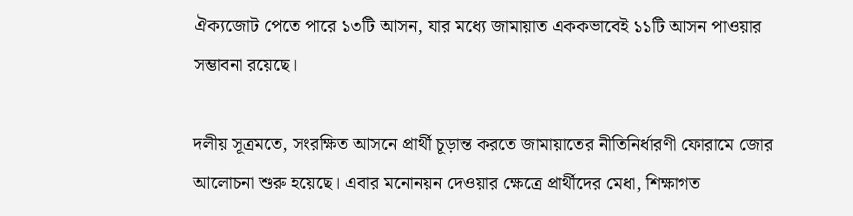ঐক্যজোট পেতে পারে ১৩টি আসন, যার মধ্যে জামায়াত এককভাবেই ১১টি আসন পাওয়ার সম্ভাবনা রয়েছে।

দলীয় সূত্রমতে, সংরক্ষিত আসনে প্রার্থী চূড়ান্ত করতে জামায়াতের নীতিনির্ধারণী ফোরামে জোর আলোচনা শুরু হয়েছে। এবার মনোনয়ন দেওয়ার ক্ষেত্রে প্রার্থীদের মেধা, শিক্ষাগত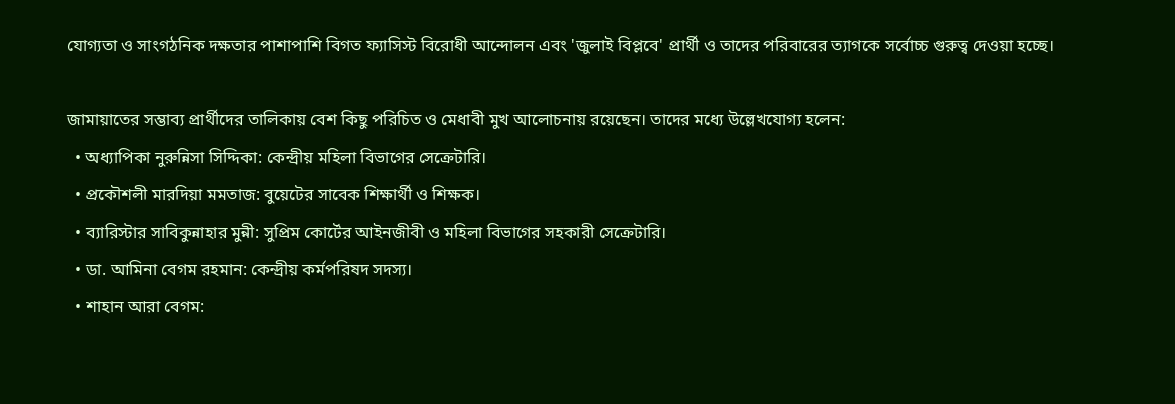যোগ্যতা ও সাংগঠনিক দক্ষতার পাশাপাশি বিগত ফ্যাসিস্ট বিরোধী আন্দোলন এবং 'জুলাই বিপ্লবে' প্রার্থী ও তাদের পরিবারের ত্যাগকে সর্বোচ্চ গুরুত্ব দেওয়া হচ্ছে।

জামায়াতের সম্ভাব্য প্রার্থীদের তালিকায় বেশ কিছু পরিচিত ও মেধাবী মুখ আলোচনায় রয়েছেন। তাদের মধ্যে উল্লেখযোগ্য হলেন:
  • অধ্যাপিকা নুরুন্নিসা সিদ্দিকা: কেন্দ্রীয় মহিলা বিভাগের সেক্রেটারি।
  • প্রকৌশলী মারদিয়া মমতাজ: বুয়েটের সাবেক শিক্ষার্থী ও শিক্ষক।
  • ব্যারিস্টার সাবিকুন্নাহার মুন্নী: সুপ্রিম কোর্টের আইনজীবী ও মহিলা বিভাগের সহকারী সেক্রেটারি।
  • ডা. আমিনা বেগম রহমান: কেন্দ্রীয় কর্মপরিষদ সদস্য।
  • শাহান আরা বেগম: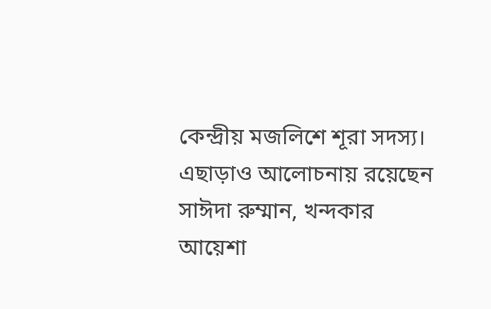কেন্দ্রীয় মজলিশে শূরা সদস্য।
এছাড়াও আলোচনায় রয়েছেন সাঈদা রুম্মান, খন্দকার আয়েশা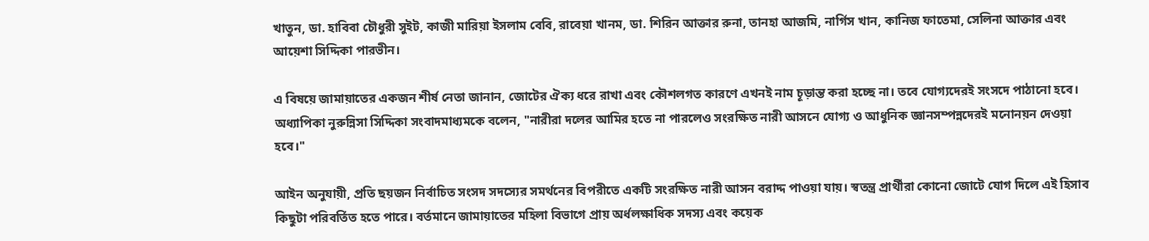খাতুন, ডা. হাবিবা চৌধুরী সুইট, কাজী মারিয়া ইসলাম বেবি, রাবেয়া খানম, ডা. শিরিন আক্তার রুনা, তানহা আজমি, নার্গিস খান, কানিজ ফাতেমা, সেলিনা আক্তার এবং আয়েশা সিদ্দিকা পারভীন।

এ বিষয়ে জামায়াতের একজন শীর্ষ নেতা জানান, জোটের ঐক্য ধরে রাখা এবং কৌশলগত কারণে এখনই নাম চূড়ান্ত করা হচ্ছে না। তবে যোগ্যদেরই সংসদে পাঠানো হবে। অধ্যাপিকা নুরুন্নিসা সিদ্দিকা সংবাদমাধ্যমকে বলেন, "নারীরা দলের আমির হতে না পারলেও সংরক্ষিত নারী আসনে যোগ্য ও আধুনিক জ্ঞানসম্পন্নদেরই মনোনয়ন দেওয়া হবে।"

আইন অনুযায়ী, প্রতি ছয়জন নির্বাচিত সংসদ সদস্যের সমর্থনের বিপরীতে একটি সংরক্ষিত নারী আসন বরাদ্দ পাওয়া যায়। স্বতন্ত্র প্রার্থীরা কোনো জোটে যোগ দিলে এই হিসাব কিছুটা পরিবর্তিত হতে পারে। বর্তমানে জামায়াতের মহিলা বিভাগে প্রায় অর্ধলক্ষাধিক সদস্য এবং কয়েক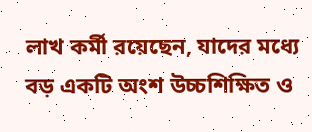লাখ কর্মী রয়েছেন, যাদের মধ্যে বড় একটি অংশ উচ্চশিক্ষিত ও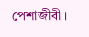পেশাজীবী।